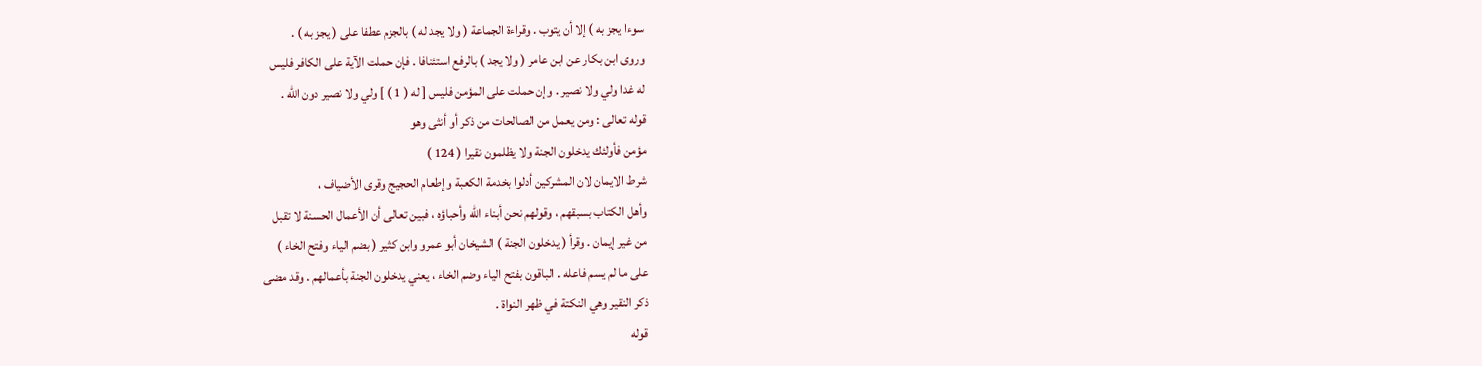سوءا يجز به ) إلا أن يتوب . وقراءة الجماعة ( ولا يجد له ) بالجزم عطفا على ( يجز به ) .
وروى ابن بكار عن ابن عامر ( ولا يجد ) بالرفع استئنافا . فإن حملت الآية على الكافر فليس
له غدا ولي ولا نصير . وإن حملت على المؤمن فليس [ له ( 1 ) ] ولي ولا نصير دون الله .
قوله تعالى : ومن يعمل من الصالحات من ذكر أو أنثى وهو
مؤمن فأولئك يدخلون الجنة ولا يظلمون نقيرا ( 124 )
شرط الايمان لان المشركين أدلوا بخدمة الكعبة وإطعام الحجيج وقرى الأضياف ،
وأهل الكتاب بسبقهم ، وقولهم نحن أبناء الله وأحباؤه ، فبين تعالى أن الأعمال الحسنة لا تقبل
من غير إيمان . وقرأ ( يدخلون الجنة ) الشيخان أبو عمرو وابن كثير ( بضم الياء وفتح الخاء )
على ما لم يسم فاعله . الباقون بفتح الياء وضم الخاء ، يعني يدخلون الجنة بأعمالهم . وقد مضى
ذكر النقير وهي النكتة في ظهر النواة .
قوله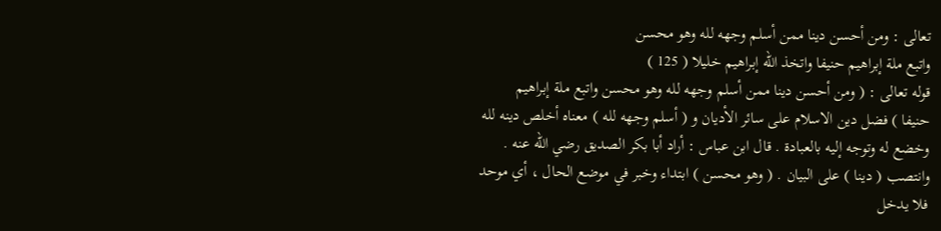تعالى : ومن أحسن دينا ممن أسلم وجهه لله وهو محسن
واتبع ملة إبراهيم حنيفا واتخذ الله إبراهيم خليلا ( 125 )
قوله تعالى : ( ومن أحسن دينا ممن أسلم وجهه لله وهو محسن واتبع ملة إبراهيم
حنيفا ) فضل دين الاسلام على سائر الأديان و ( أسلم وجهه لله ) معناه أخلص دينه لله
وخضع له وتوجه إليه بالعبادة . قال ابن عباس : أراد أبا بكر الصديق رضي الله عنه .
وانتصب ( دينا ) على البيان . ( وهو محسن ) ابتداء وخبر في موضع الحال ، أي موحد
فلا يدخل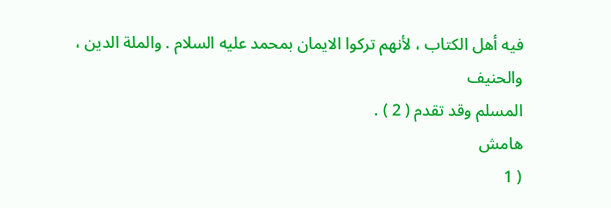فيه أهل الكتاب ، لأنهم تركوا الايمان بمحمد عليه السلام . والملة الدين ، والحنيف
المسلم وقد تقدم ( 2 ) .
هامش
( 1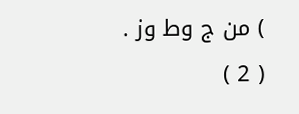) من ج وط وز .
( 2 )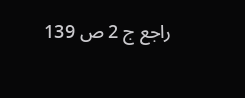راجع ج 2 ص 139